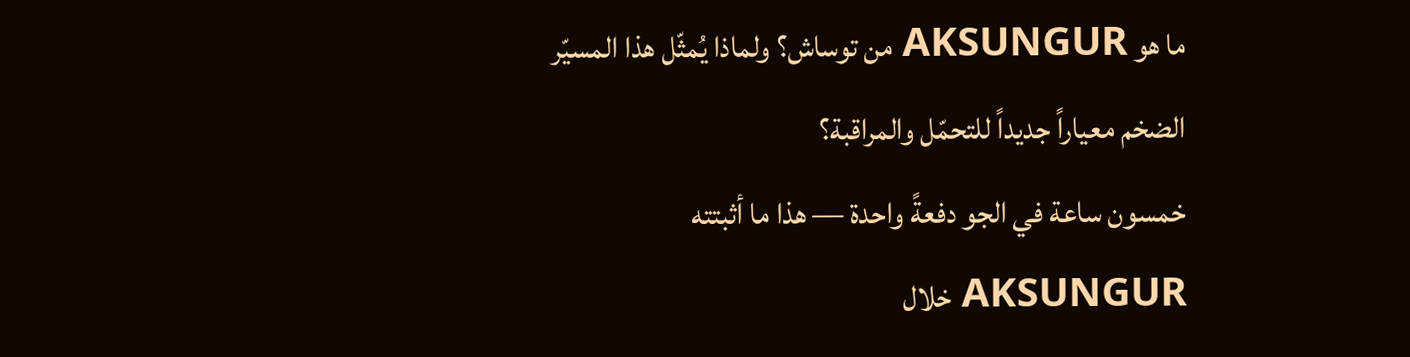ما هو AKSUNGUR من توساش؟ ولماذا يُمثّل هذا المسيّر الضخم معياراً جديداً للتحمّل والمراقبة؟
خمسون ساعة في الجو دفعةً واحدة — هذا ما أثبتته AKSUNGUR خلال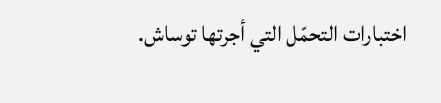اختبارات التحمّل التي أجرتها توساش.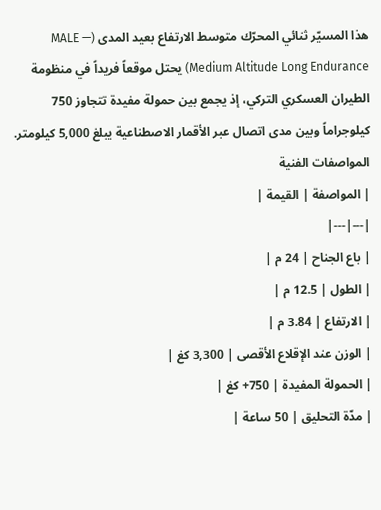هذا المسيّر ثنائي المحرّك متوسط الارتفاع بعيد المدى (MALE — Medium Altitude Long Endurance) يحتل موقعاً فريداً في منظومة الطيران العسكري التركي، إذ يجمع بين حمولة مفيدة تتجاوز 750 كيلوجراماً وبين مدى اتصال عبر الأقمار الاصطناعية يبلغ 5,000 كيلومتر.
المواصفات الفنية
| المواصفة | القيمة |
|---|---|
| باع الجناح | 24 م |
| الطول | 12.5 م |
| الارتفاع | 3.84 م |
| الوزن عند الإقلاع الأقصى | 3,300 كغ |
| الحمولة المفيدة | 750+ كغ |
| مدّة التحليق | 50 ساعة |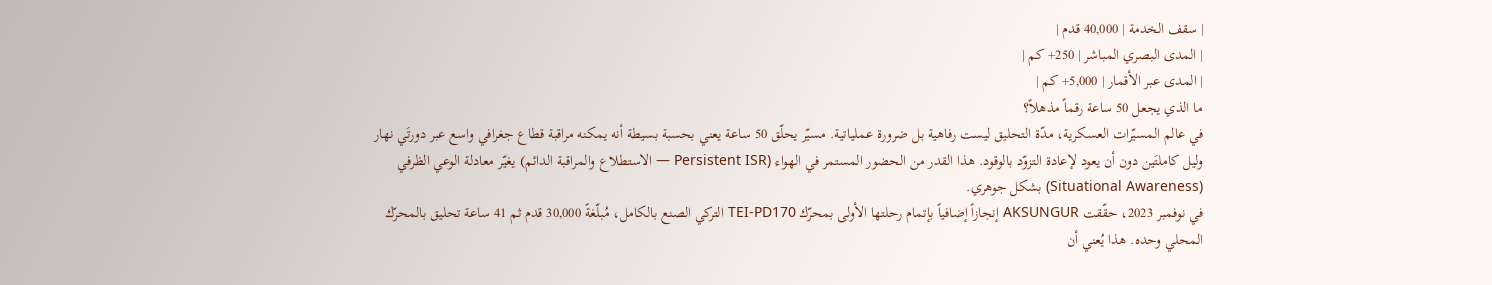| سقف الخدمة | 40,000 قدم |
| المدى البصري المباشر | 250+ كم |
| المدى عبر الأقمار | 5,000+ كم |
ما الذي يجعل 50 ساعة رقماً مذهلاً؟
في عالم المسيّرات العسكرية، مدّة التحليق ليست رفاهية بل ضرورة عملياتية. مسيّر يحلّق 50 ساعة يعني بحسبة بسيطة أنه يمكنه مراقبة قطاع جغرافي واسع عبر دورتَي نهار وليل كاملتَين دون أن يعود لإعادة التزوّد بالوقود. هذا القدر من الحضور المستمر في الهواء (Persistent ISR — الاستطلاع والمراقبة الدائم) يغيّر معادلة الوعي الظرفي (Situational Awareness) بشكل جوهري.
في نوفمبر 2023، حقّقت AKSUNGUR إنجازاً إضافياً بإتمام رحلتها الأولى بمحرّك TEI-PD170 التركي الصنع بالكامل، مُبلّغةً 30,000 قدم ثم 41 ساعة تحليق بالمحرّك المحلي وحده. هذا يُعني أن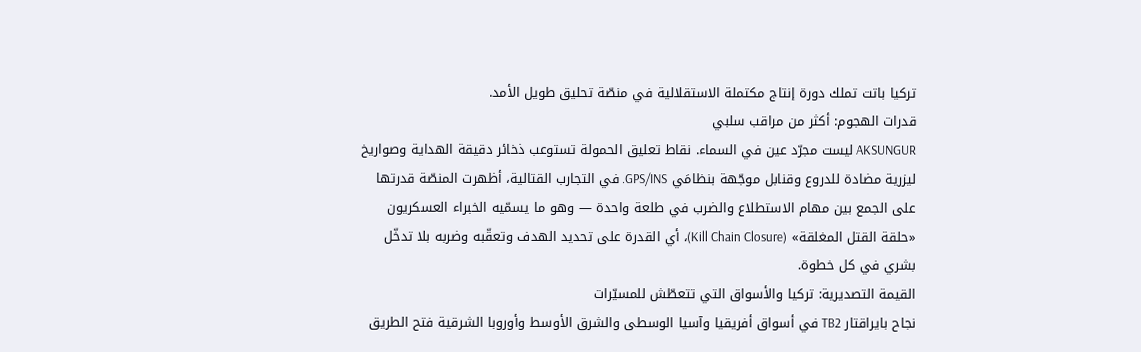تركيا باتت تملك دورة إنتاج مكتملة الاستقلالية في منصّة تحليق طويل الأمد.
قدرات الهجوم: أكثر من مراقب سلبي
AKSUNGUR ليست مجرّد عين في السماء. نقاط تعليق الحمولة تستوعب ذخائر دقيقة الهداية وصواريخ ليزرية مضادة للدروع وقنابل موجّهة بنظامَي GPS/INS. في التجارب القتالية، أظهرت المنصّة قدرتها على الجمع بين مهام الاستطلاع والضرب في طلعة واحدة — وهو ما يسمّيه الخبراء العسكريون «حلقة القتل المغلقة» (Kill Chain Closure)، أي القدرة على تحديد الهدف وتعقّبه وضربه بلا تدخّل بشري في كل خطوة.
القيمة التصديرية: تركيا والأسواق التي تتعطّش للمسيّرات
نجاح بايراقتار TB2 في أسواق أفريقيا وآسيا الوسطى والشرق الأوسط وأوروبا الشرقية فتح الطريق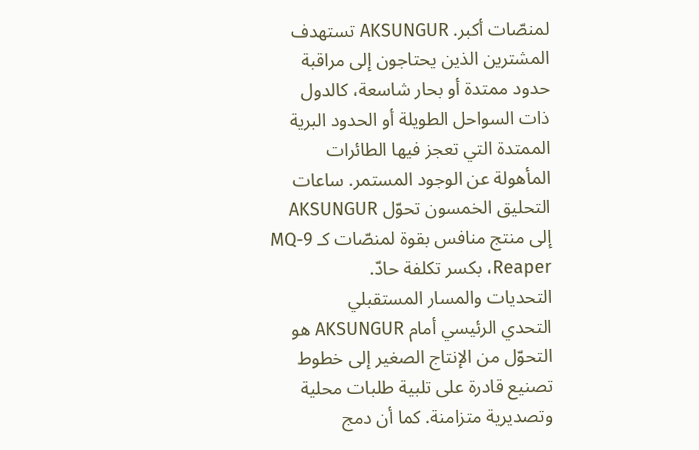لمنصّات أكبر. AKSUNGUR تستهدف المشترين الذين يحتاجون إلى مراقبة حدود ممتدة أو بحار شاسعة، كالدول ذات السواحل الطويلة أو الحدود البرية الممتدة التي تعجز فيها الطائرات المأهولة عن الوجود المستمر. ساعات التحليق الخمسون تحوّل AKSUNGUR إلى منتج منافس بقوة لمنصّات كـ MQ-9 Reaper، بكسر تكلفة حادّ.
التحديات والمسار المستقبلي
التحدي الرئيسي أمام AKSUNGUR هو التحوّل من الإنتاج الصغير إلى خطوط تصنيع قادرة على تلبية طلبات محلية وتصديرية متزامنة. كما أن دمج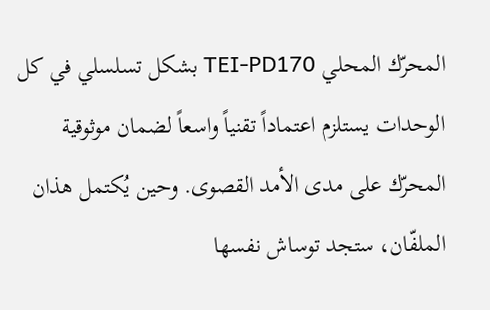المحرّك المحلي TEI-PD170 بشكل تسلسلي في كل الوحدات يستلزم اعتماداً تقنياً واسعاً لضمان موثوقية المحرّك على مدى الأمد القصوى. وحين يُكتمل هذان الملفّان، ستجد توساش نفسها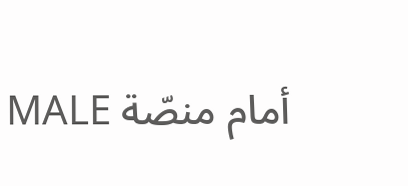أمام منصّة MALE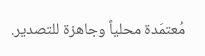مُعتمَدة محلياً وجاهزة للتصدير.